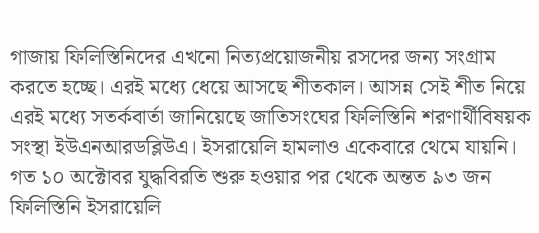গাজায় ফিলিস্তিনিদের এখনো নিত্যপ্রয়োজনীয় রসদের জন্য সংগ্রাম করতে হচ্ছে। এরই মধ্যে ধেয়ে আসছে শীতকাল। আসন্ন সেই শীত নিয়ে এরই মধ্যে সতর্কবার্তা জানিয়েছে জাতিসংঘের ফিলিস্তিনি শরণার্থীবিষয়ক সংস্থা ইউএনআরডব্লিউএ। ইসরায়েলি হামলাও একেবারে থেমে যায়নি। গত ১০ অক্টোবর যুদ্ধবিরতি শুরু হওয়ার পর থেকে অন্তত ৯৩ জন ফিলিস্তিনি ইসরায়েলি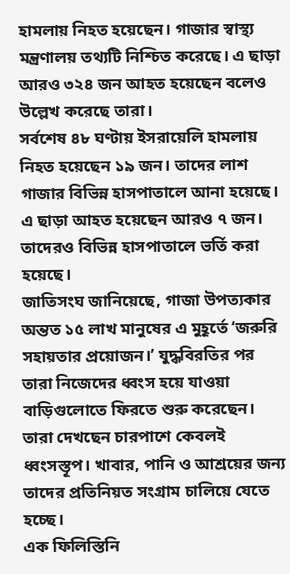হামলায় নিহত হয়েছেন। গাজার স্বাস্থ্য মন্ত্রণালয় তথ্যটি নিশ্চিত করেছে। এ ছাড়া আরও ৩২৪ জন আহত হয়েছেন বলেও উল্লেখ করেছে তারা।
সর্বশেষ ৪৮ ঘণ্টায় ইসরায়েলি হামলায় নিহত হয়েছেন ১৯ জন। তাদের লাশ গাজার বিভিন্ন হাসপাতালে আনা হয়েছে। এ ছাড়া আহত হয়েছেন আরও ৭ জন। তাদেরও বিভিন্ন হাসপাতালে ভর্তি করা হয়েছে।
জাতিসংঘ জানিয়েছে, গাজা উপত্যকার অন্তত ১৫ লাখ মানুষের এ মুহূর্তে ‘জরুরি সহায়তার প্রয়োজন।’ যুদ্ধবিরতির পর তারা নিজেদের ধ্বংস হয়ে যাওয়া বাড়িগুলোতে ফিরতে শুরু করেছেন। তারা দেখছেন চারপাশে কেবলই ধ্বংসস্তূপ। খাবার, পানি ও আশ্রয়ের জন্য তাদের প্রতিনিয়ত সংগ্রাম চালিয়ে যেতে হচ্ছে।
এক ফিলিস্তিনি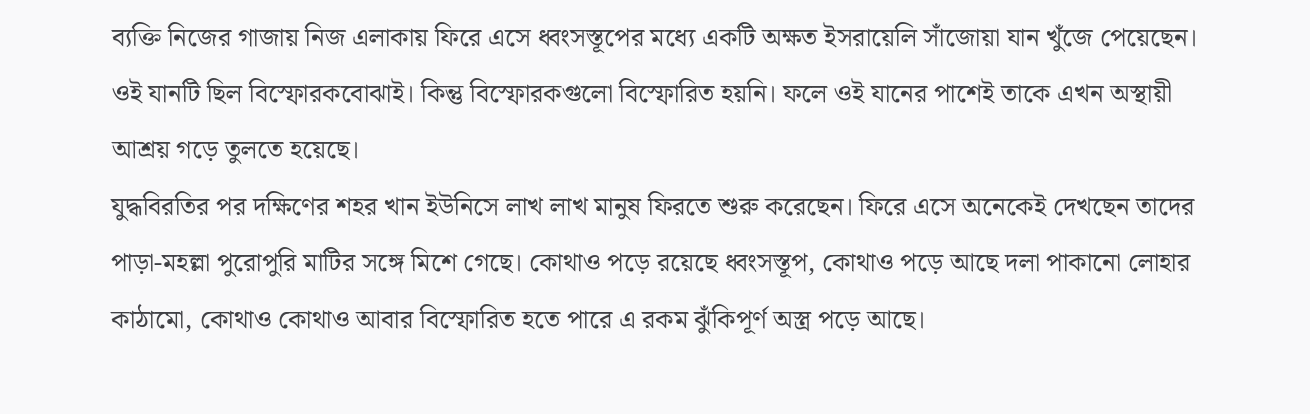ব্যক্তি নিজের গাজায় নিজ এলাকায় ফিরে এসে ধ্বংসস্তূপের মধ্যে একটি অক্ষত ইসরায়েলি সাঁজোয়া যান খুঁজে পেয়েছেন। ওই যানটি ছিল বিস্ফোরকবোঝাই। কিন্তু বিস্ফোরকগুলো বিস্ফোরিত হয়নি। ফলে ওই যানের পাশেই তাকে এখন অস্থায়ী আশ্রয় গড়ে তুলতে হয়েছে।
যুদ্ধবিরতির পর দক্ষিণের শহর খান ইউনিসে লাখ লাখ মানুষ ফিরতে শুরু করেছেন। ফিরে এসে অনেকেই দেখছেন তাদের পাড়া-মহল্লা পুরোপুরি মাটির সঙ্গে মিশে গেছে। কোথাও পড়ে রয়েছে ধ্বংসস্তূপ, কোথাও পড়ে আছে দলা পাকানো লোহার কাঠামো, কোথাও কোথাও আবার বিস্ফোরিত হতে পারে এ রকম ঝুঁকিপূর্ণ অস্ত্র পড়ে আছে।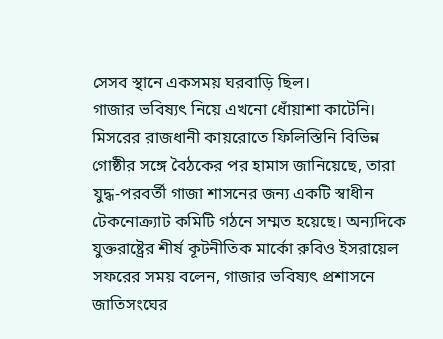সেসব স্থানে একসময় ঘরবাড়ি ছিল।
গাজার ভবিষ্যৎ নিয়ে এখনো ধোঁয়াশা কাটেনি। মিসরের রাজধানী কায়রোতে ফিলিস্তিনি বিভিন্ন গোষ্ঠীর সঙ্গে বৈঠকের পর হামাস জানিয়েছে, তারা যুদ্ধ-পরবর্তী গাজা শাসনের জন্য একটি স্বাধীন টেকনোক্র্যাট কমিটি গঠনে সম্মত হয়েছে। অন্যদিকে যুক্তরাষ্ট্রের শীর্ষ কূটনীতিক মার্কো রুবিও ইসরায়েল সফরের সময় বলেন, গাজার ভবিষ্যৎ প্রশাসনে জাতিসংঘের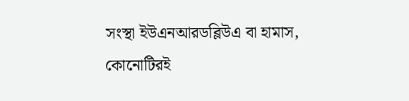সংস্থা ইউএনআরডব্লিউএ বা হামাস, কোনোটিরই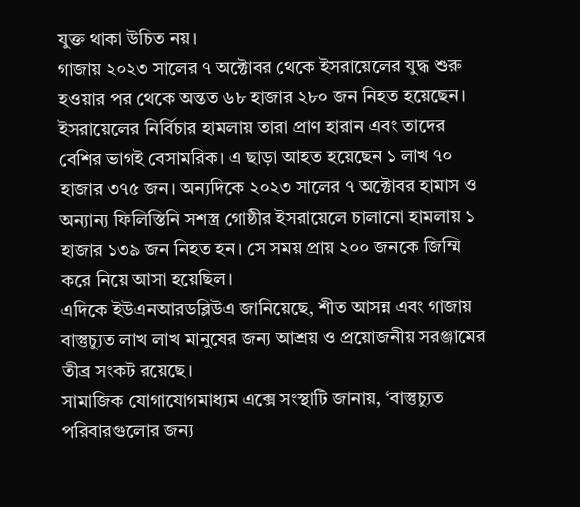যুক্ত থাকা উচিত নয়।
গাজায় ২০২৩ সালের ৭ অক্টোবর থেকে ইসরায়েলের যুদ্ধ শুরু হওয়ার পর থেকে অন্তত ৬৮ হাজার ২৮০ জন নিহত হয়েছেন। ইসরায়েলের নির্বিচার হামলায় তারা প্রাণ হারান এবং তাদের বেশির ভাগই বেসামরিক। এ ছাড়া আহত হয়েছেন ১ লাখ ৭০ হাজার ৩৭৫ জন। অন্যদিকে ২০২৩ সালের ৭ অক্টোবর হামাস ও অন্যান্য ফিলিস্তিনি সশস্ত্র গোষ্ঠীর ইসরায়েলে চালানো হামলায় ১ হাজার ১৩৯ জন নিহত হন। সে সময় প্রায় ২০০ জনকে জিম্মি করে নিয়ে আসা হয়েছিল।
এদিকে ইউএনআরডব্লিউএ জানিয়েছে, শীত আসন্ন এবং গাজায় বাস্তুচ্যুত লাখ লাখ মানুষের জন্য আশ্রয় ও প্রয়োজনীয় সরঞ্জামের তীব্র সংকট রয়েছে।
সামাজিক যোগাযোগমাধ্যম এক্সে সংস্থাটি জানায়, ‘বাস্তুচ্যুত পরিবারগুলোর জন্য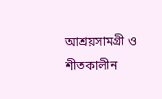আশ্রয়সামগ্রী ও শীতকালীন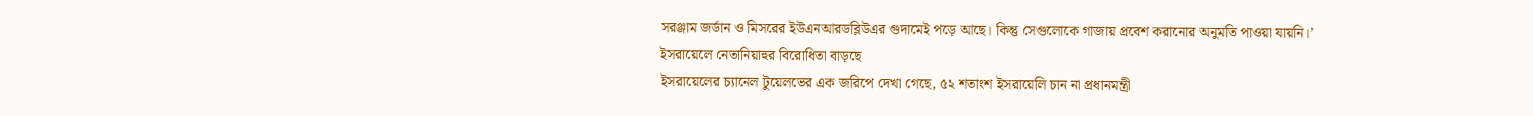সরঞ্জাম জর্ডান ও মিসরের ইউএনআরডব্লিউএর গুদামেই পড়ে আছে। কিন্তু সেগুলোকে গাজায় প্রবেশ করানোর অনুমতি পাওয়া যায়নি।’
ইসরায়েলে নেতানিয়াহুর বিরোধিতা বাড়ছে
ইসরায়েলের চ্যানেল টুয়েলভের এক জরিপে দেখা গেছে, ৫২ শতাংশ ইসরায়েলি চান না প্রধানমন্ত্রী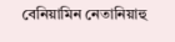বেনিয়ামিন নেতানিয়াহু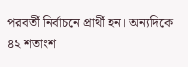পরবর্তী নির্বাচনে প্রার্থী হন। অন্যদিকে ৪২ শতাংশ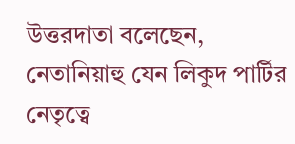উত্তরদাতা বলেছেন, নেতানিয়াহু যেন লিকুদ পার্টির নেতৃত্বে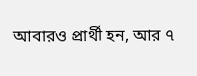আবারও প্রার্থী হন, আর ৭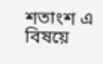শতাংশ এ বিষয়ে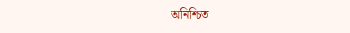অনিশ্চিত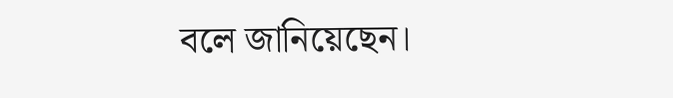বলে জানিয়েছেন।